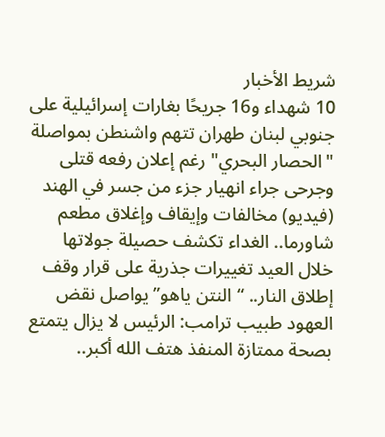شريط الأخبار
10 شهداء و16 جريحًا بغارات إسرائيلية على جنوبي لبنان طهران تتهم واشنطن بمواصلة "الحصار البحري" رغم إعلان رفعه قتلى وجرحى جراء انهيار جزء من جسر في الهند (فيديو) مخالفات وإيقاف وإغلاق مطعم شاورما.. الغداء تكشف حصيلة جولاتها خلال العيد تغييرات جذرية على قرار وقف إطلاق النار.. “النتن ياهو” يواصل نقض العهود طبيب ترامب: الرئيس لا يزال يتمتع بصحة ممتازة المنفذ هتف الله أكبر..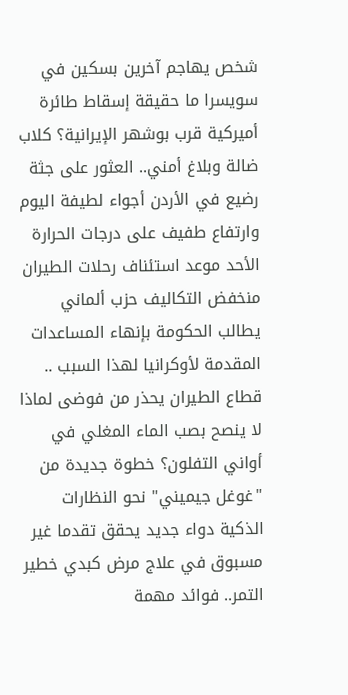شخص يهاجم آخرين بسكين في سويسرا ما حقيقة إسقاط طائرة أميركية قرب بوشهر الإيرانية؟ كلاب ضالة وبلاغ أمني.. العثور على جثة رضيع في الأردن أجواء لطيفة اليوم وارتفاع طفيف على درجات الحرارة الأحد موعد استئناف رحلات الطيران منخفض التكاليف حزب ألماني يطالب الحكومة بإنهاء المساعدات المقدمة لأوكرانيا لهذا السبب .. قطاع الطيران يحذر من فوضى لماذا لا ينصح بصب الماء المغلي في أواني التفلون؟ خطوة جديدة من "غوغل جيميني" نحو النظارات الذكية دواء جديد يحقق تقدما غير مسبوق في علاج مرض كبدي خطير التمر.. فوائد مهمة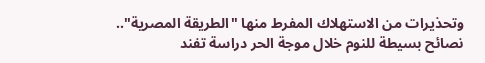وتحذيرات من الاستهلاك المفرط منها "الطريقة المصرية".. نصائح بسيطة للنوم خلال موجة الحر دراسة تفند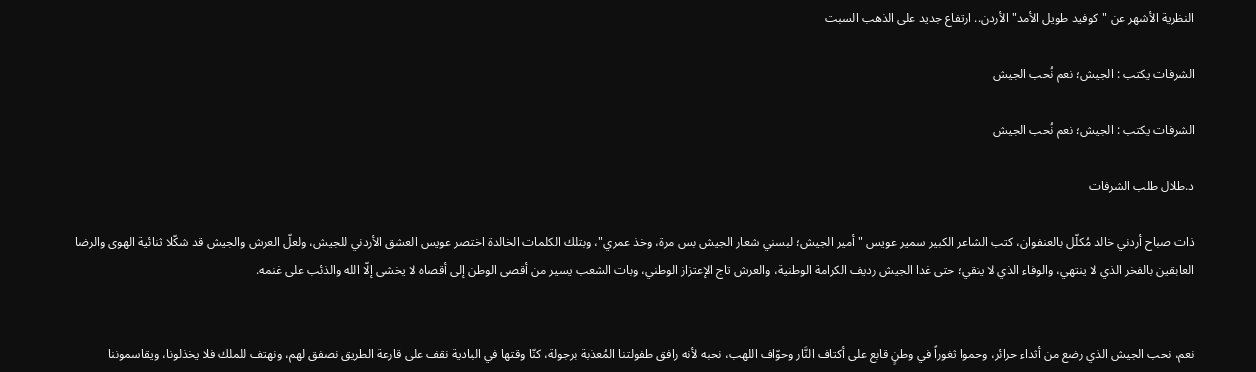النظرية الأشهر عن "كوفيد طويل الأمد" الأردن.. ارتفاع جديد على الذهب السبت

الشرفات يكتب : الجيش؛ نعم نُحب الجيش

الشرفات يكتب : الجيش؛ نعم نُحب الجيش

د.طلال طلب الشرفات

ذات صباح أردني خالد مُكلّل بالعنفوان، كتب الشاعر الكبير سمير عويس " أمير الجيش؛ لبسني شعار الجيش بس مرة، وخذ عمري"، وبتلك الكلمات الخالدة اختصر عويس العشق الأردني للجيش، ولعلّ العرش والجيش قد شكّلا ثنائية الهوى والرضا العابقين بالفخر الذي لا ينتهي، والوفاء الذي لا ينقي؛ حتى غدا الجيش رديف الكرامة الوطنية، والعرش تاج الإعتزاز الوطني، وبات الشعب يسير من أقصى الوطن إلى أقصاه لا يخشى إلّا الله والذئب على غنمه.


نعم، نحب الجيش الذي رضع من أثداء حرائر، وحموا ثغوراً في وطنٍ قابع على أكتاف النَّار وحوّاف اللهب، نحبه لأنه رافق طفولتنا المُعذبة برجولة، كنّا وقتها في البادية نقف على قارعة الطريق نصفق لهم، ونهتف للملك فلا يخذلونا، ويقاسموننا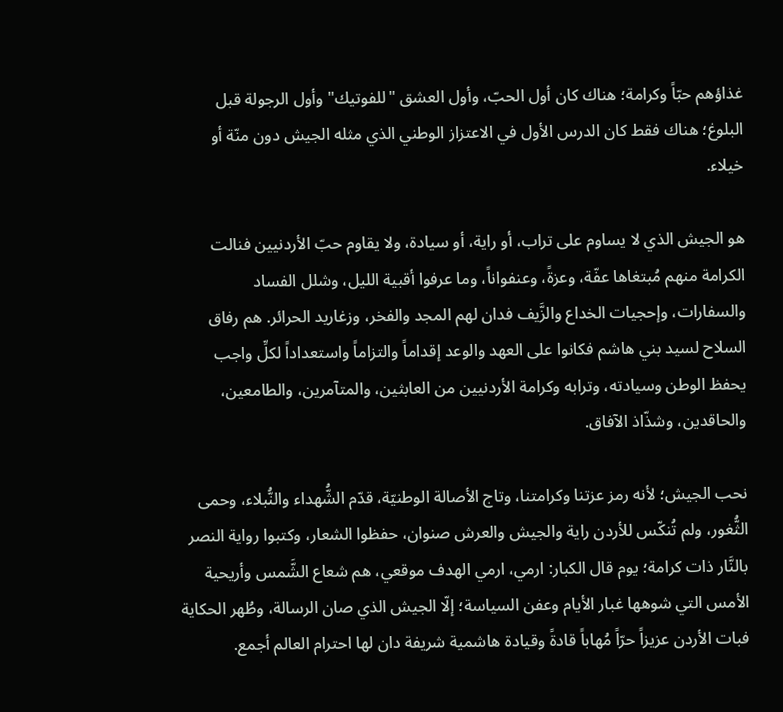غذاؤهم حبّاً وكرامة؛ هناك كان أول الحبّ، وأول العشق "للفوتيك" وأول الرجولة قبل البلوغ؛ هناك فقط كان الدرس الأول في الاعتزاز الوطني الذي مثله الجيش دون منّة أو خيلاء.

هو الجيش الذي لا يساوم على تراب، أو راية، أو سيادة، ولا يقاوم حبّ الأردنيين فنالت الكرامة منهم مُبتغاها عفّة، وعزةً، وعنفواناً، وما عرفوا أقبية الليل، وشلل الفساد والسفارات، وإحجيات الخداع والزَّيف فدان لهم المجد والفخر، وزغاريد الحرائر. هم رفاق السلاح لسيد بني هاشم فكانوا على العهد والوعد إقداماً والتزاماً واستعداداً لكلِّ واجب يحفظ الوطن وسيادته، وترابه وكرامة الأردنيين من العابثين، والمتآمرين، والطامعين، والحاقدين، وشذّاذ الآفاق.

نحب الجيش؛ لأنه رمز عزتنا وكرامتنا، وتاج الأصالة الوطنيّة، قدّم الشُّهداء والنُّبلاء، وحمى الثُّغور، ولم تُنكّس للأردن راية والجيش والعرش صنوان، حفظوا الشعار، وكتبوا رواية النصر بالنَّار ذات كرامة؛ يوم قال الكبار: ارمي، ارمي الهدف موقعي، هم شعاع الشَّمس وأريحية الأمس التي شوهها غبار الأيام وعفن السياسة؛ إلّا الجيش الذي صان الرسالة، وطُهر الحكاية فبات الأردن عزيزاً حرّاً مُهاباً قادةً وقيادة هاشمية شريفة دان لها احترام العالم أجمع.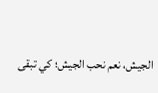الجيش، نعم نحب الجيش؛ كي تبقى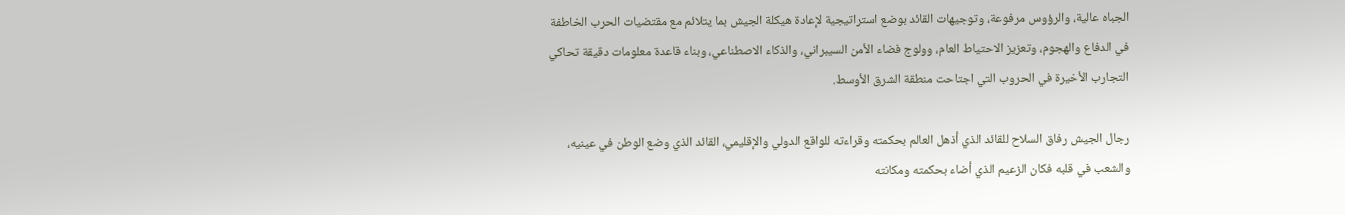الجباه عالية، والرؤوس مرفوعة، وتوجيهات القائد بوضع استراتيجية لإعادة هيكلة الجيش بما يتلائم مع مقتضيات الحرب الخاطفة في الدفاع والهجوم، وتعزيز الاحتياط العام، وولوج فضاء الأمن السيبراني، والذكاء الاصطناعي، وبناء قاعدة معلومات دقيقة تحاكي التجارب الأخيرة في الحروب التي اجتاحت منطقة الشرق الأوسط.

رجال الجيش رفاق السلاح للقائد الذي أذهل العالم بحكمته وقراءته للواقع الدولي والإقليمي، القائد الذي وضع الوطن في عينيه، والشعب في قلبه فكان الزعيم الذي أضاء بحكمته ومكانته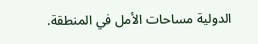الدولية مساحات الأمل في المنطقة.